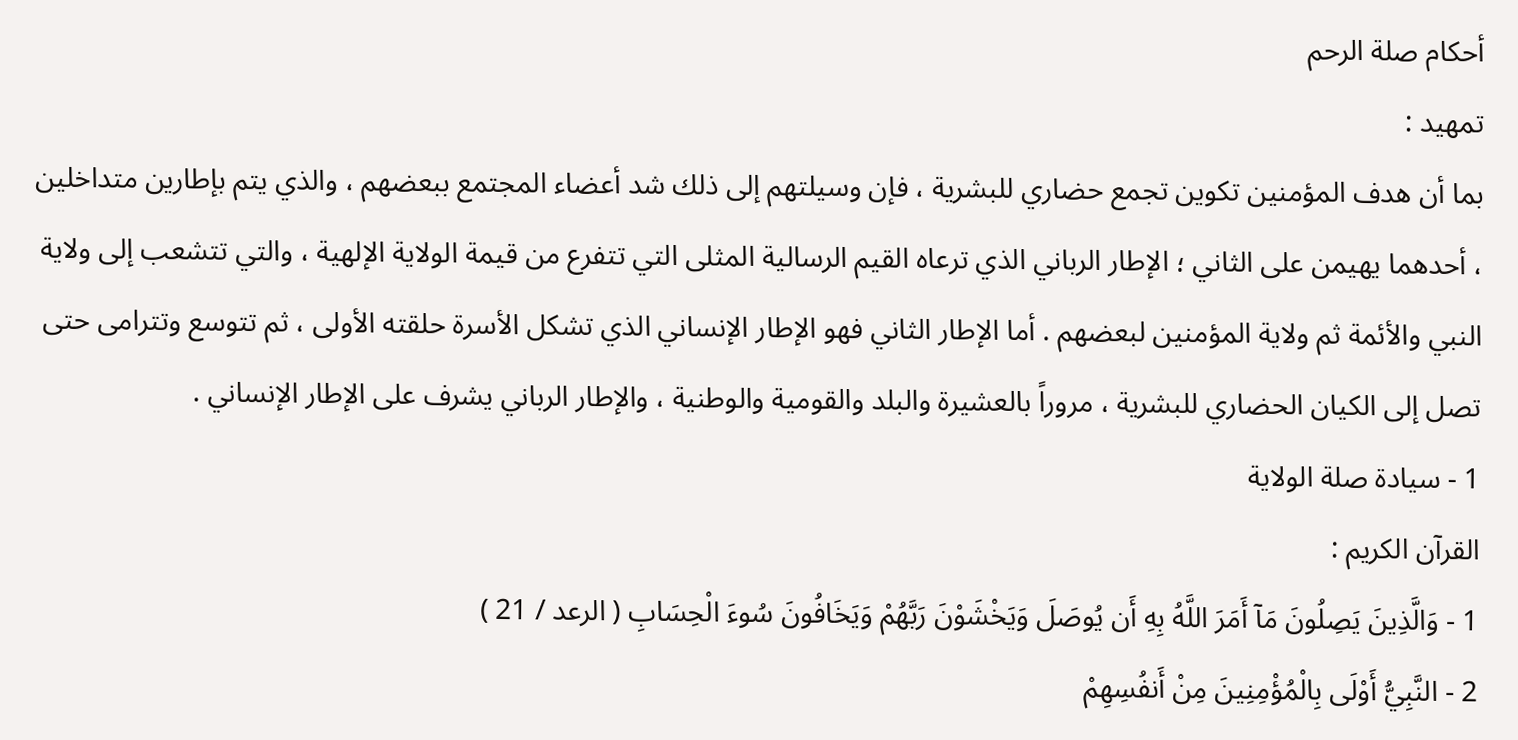أحكام صلة الرحم
تمهيد :
بما أن هدف المؤمنين تكوين تجمع حضاري للبشرية ، فإن وسيلتهم إلى ذلك شد أعضاء المجتمع ببعضهم ، والذي يتم بإطارين متداخلين ، أحدهما يهيمن على الثاني ؛ الإطار الرباني الذي ترعاه القيم الرسالية المثلى التي تتفرع من قيمة الولاية الإلهية ، والتي تتشعب إلى ولاية النبي والأئمة ثم ولاية المؤمنين لبعضهم . أما الإطار الثاني فهو الإطار الإنساني الذي تشكل الأسرة حلقته الأولى ، ثم تتوسع وتترامى حتى تصل إلى الكيان الحضاري للبشرية ، مروراً بالعشيرة والبلد والقومية والوطنية ، والإطار الرباني يشرف على الإطار الإنساني .
1 - سيادة صلة الولاية
القرآن الكريم :
1 - وَالَّذِينَ يَصِلُونَ مَآ أَمَرَ اللَّهُ بِهِ أَن يُوصَلَ وَيَخْشَوْنَ رَبَّهُمْ وَيَخَافُونَ سُوءَ الْحِسَابِ ( الرعد / 21 )
2 - النَّبِيُّ أَوْلَى بِالْمُؤْمِنِينَ مِنْ أَنفُسِهِمْ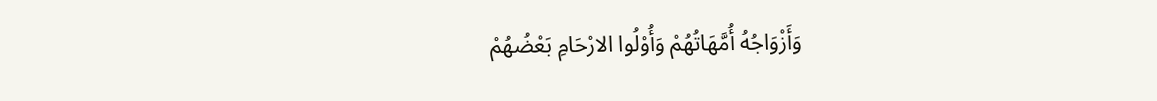وَأَزْوَاجُهُ أُمَّهَاتُهُمْ وَأُوْلُوا الارْحَامِ بَعْضُهُمْ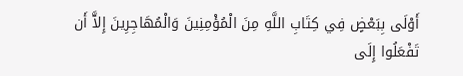أَوْلَى بِبَعْضٍ فِي كِتَابِ اللَّهِ مِنَ الْمُؤْمِنِينَ وَالْمُهَاجِرِينَ إِلآَّ أَن تَفْعَلُوا إِلَى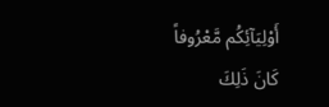أَوْلِيَآئِكُم مَّعْرُوفاً كَانَ ذَلِكَ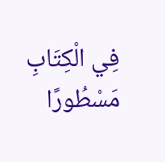فِي الْكِتَابِ مَسْطُورًا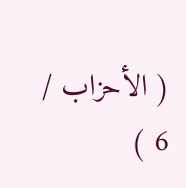( الأحزاب / 6 )